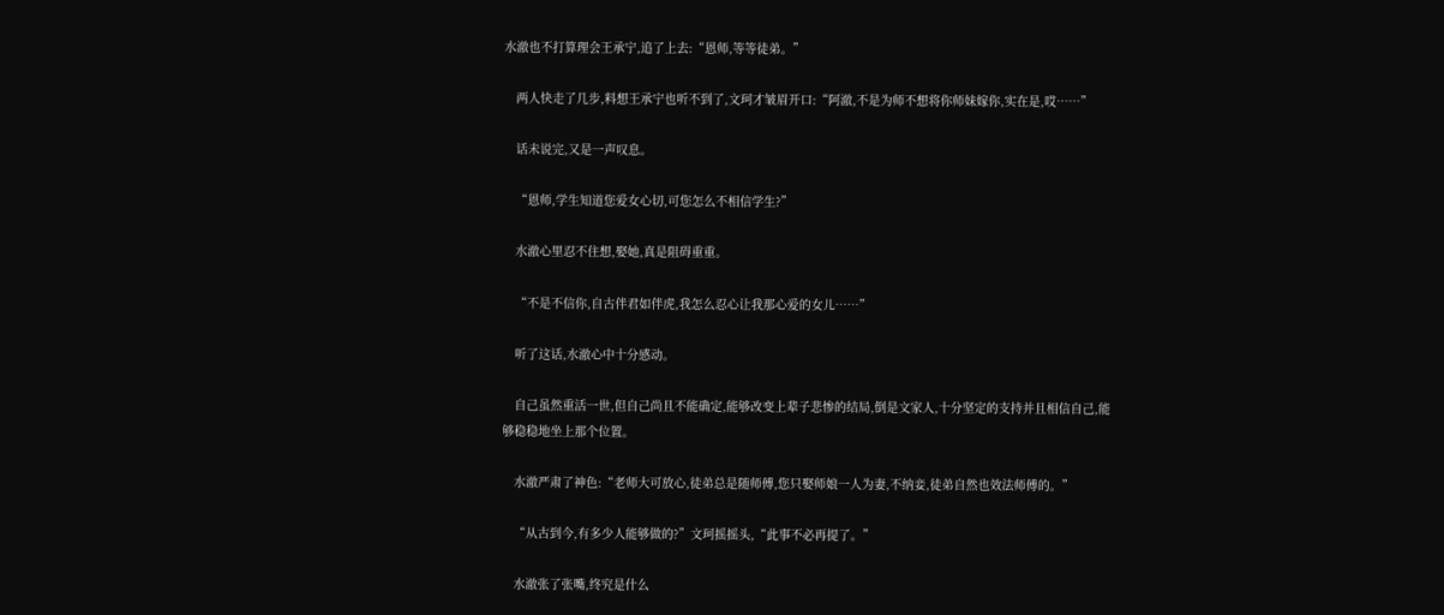水澈也不打算理会王承宁,追了上去:“恩师,等等徒弟。”

    两人快走了几步,料想王承宁也听不到了,文珂才皱眉开口:“阿澈,不是为师不想将你师妹嫁你,实在是,哎……”

    话未说完,又是一声叹息。

    “恩师,学生知道您爱女心切,可您怎么不相信学生?”

    水澈心里忍不住想,娶她,真是阻碍重重。

    “不是不信你,自古伴君如伴虎,我怎么忍心让我那心爱的女儿……”

    听了这话,水澈心中十分感动。

    自己虽然重活一世,但自己尚且不能确定,能够改变上辈子悲惨的结局,倒是文家人,十分坚定的支持并且相信自己,能够稳稳地坐上那个位置。

    水澈严肃了神色:“老师大可放心,徒弟总是随师傅,您只娶师娘一人为妻,不纳妾,徒弟自然也效法师傅的。”

    “从古到今,有多少人能够做的?”文珂摇摇头,“此事不必再提了。”

    水澈张了张嘴,终究是什么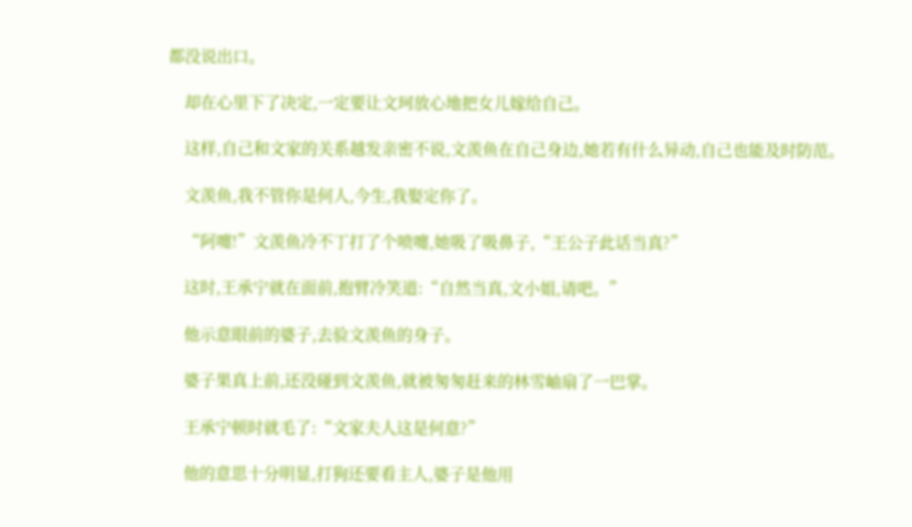都没说出口。

    却在心里下了决定,一定要让文珂放心地把女儿嫁给自己。

    这样,自己和文家的关系越发亲密不说,文羡鱼在自己身边,她若有什么异动,自己也能及时防范。

    文羡鱼,我不管你是何人,今生,我娶定你了。

    “阿嚏!”文羡鱼冷不丁打了个喷嚏,她吸了吸鼻子,“王公子此话当真?”

    这时,王承宁就在面前,抱臂冷笑道:“自然当真,文小姐,请吧。”

    他示意眼前的婆子,去验文羡鱼的身子。

    婆子果真上前,还没碰到文羡鱼,就被匆匆赶来的林雪岫扇了一巴掌。

    王承宁顿时就毛了:“文家夫人这是何意?”

    他的意思十分明显,打狗还要看主人,婆子是他用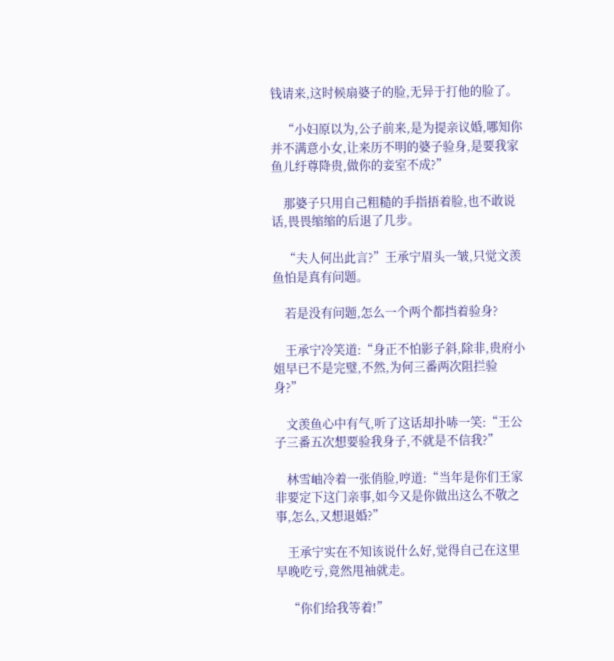钱请来,这时候扇婆子的脸,无异于打他的脸了。

    “小妇原以为,公子前来,是为提亲议婚,哪知你并不满意小女,让来历不明的婆子验身,是要我家鱼儿纡尊降贵,做你的妾室不成?”

    那婆子只用自己粗糙的手指捂着脸,也不敢说话,畏畏缩缩的后退了几步。

    “夫人何出此言?”王承宁眉头一皱,只觉文羡鱼怕是真有问题。

    若是没有问题,怎么一个两个都挡着验身?

    王承宁冷笑道:“身正不怕影子斜,除非,贵府小姐早已不是完璧,不然,为何三番两次阻拦验身?”

    文羡鱼心中有气,听了这话却扑哧一笑:“王公子三番五次想要验我身子,不就是不信我?”

    林雪岫冷着一张俏脸,哼道:“当年是你们王家非要定下这门亲事,如今又是你做出这么不敬之事,怎么,又想退婚?”

    王承宁实在不知该说什么好,觉得自己在这里早晚吃亏,竟然甩袖就走。

    “你们给我等着!”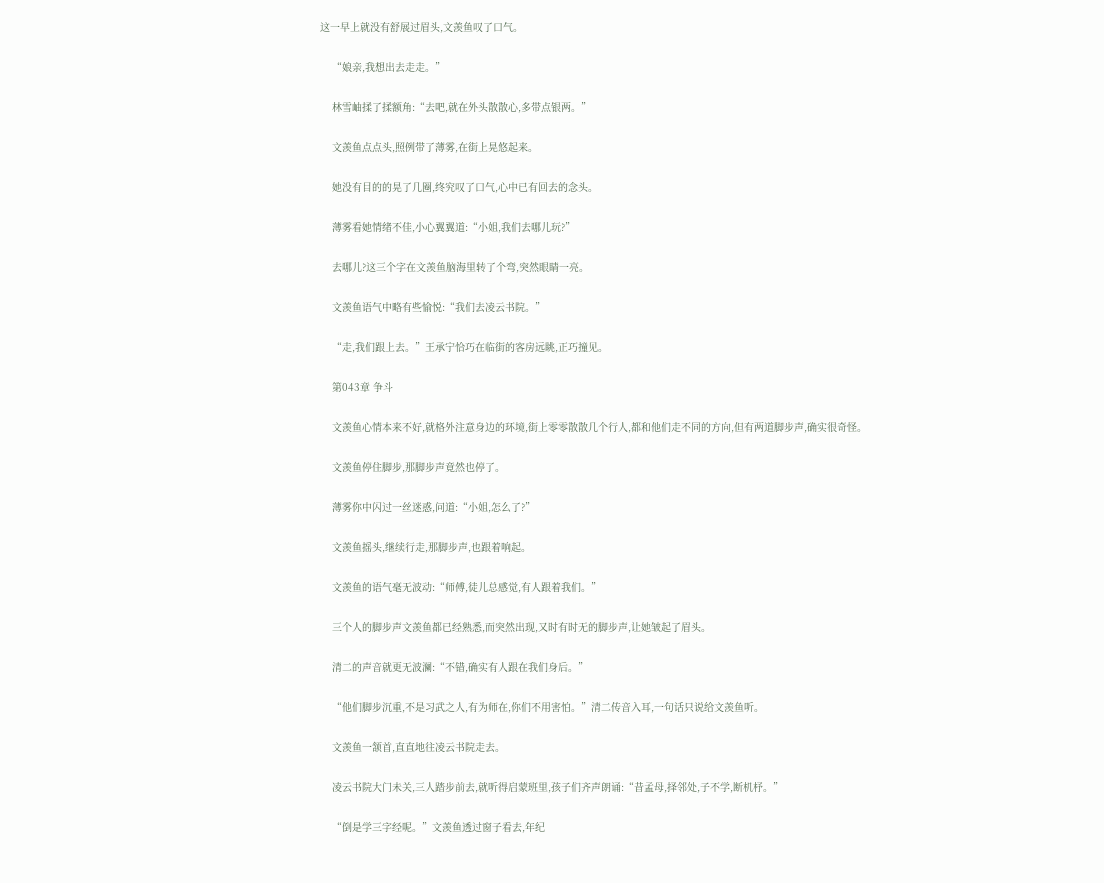这一早上就没有舒展过眉头,文羡鱼叹了口气。

    “娘亲,我想出去走走。”

    林雪岫揉了揉额角:“去吧,就在外头散散心,多带点银两。”

    文羡鱼点点头,照例带了薄雾,在街上晃悠起来。

    她没有目的的晃了几圈,终究叹了口气,心中已有回去的念头。

    薄雾看她情绪不佳,小心翼翼道:“小姐,我们去哪儿玩?”

    去哪儿?这三个字在文羡鱼脑海里转了个弯,突然眼睛一亮。

    文羡鱼语气中略有些愉悦:“我们去凌云书院。”

    “走,我们跟上去。”王承宁恰巧在临街的客房远眺,正巧撞见。

    第043章 争斗

    文羡鱼心情本来不好,就格外注意身边的环境,街上零零散散几个行人,都和他们走不同的方向,但有两道脚步声,确实很奇怪。

    文羡鱼停住脚步,那脚步声竟然也停了。

    薄雾你中闪过一丝迷惑,问道:“小姐,怎么了?”

    文羡鱼摇头,继续行走,那脚步声,也跟着响起。

    文羡鱼的语气毫无波动:“师傅,徒儿总感觉,有人跟着我们。”

    三个人的脚步声文羡鱼都已经熟悉,而突然出现,又时有时无的脚步声,让她皱起了眉头。

    清二的声音就更无波澜:“不错,确实有人跟在我们身后。”

    “他们脚步沉重,不是习武之人,有为师在,你们不用害怕。”清二传音入耳,一句话只说给文羡鱼听。

    文羡鱼一颔首,直直地往凌云书院走去。

    凌云书院大门未关,三人踏步前去,就听得启蒙班里,孩子们齐声朗诵:“昔孟母,择邻处,子不学,断机杼。”

    “倒是学三字经呢。”文羡鱼透过窗子看去,年纪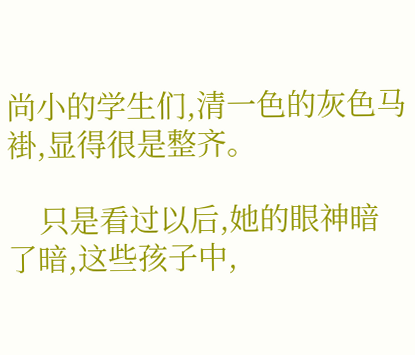尚小的学生们,清一色的灰色马褂,显得很是整齐。

    只是看过以后,她的眼神暗了暗,这些孩子中,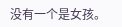没有一个是女孩。